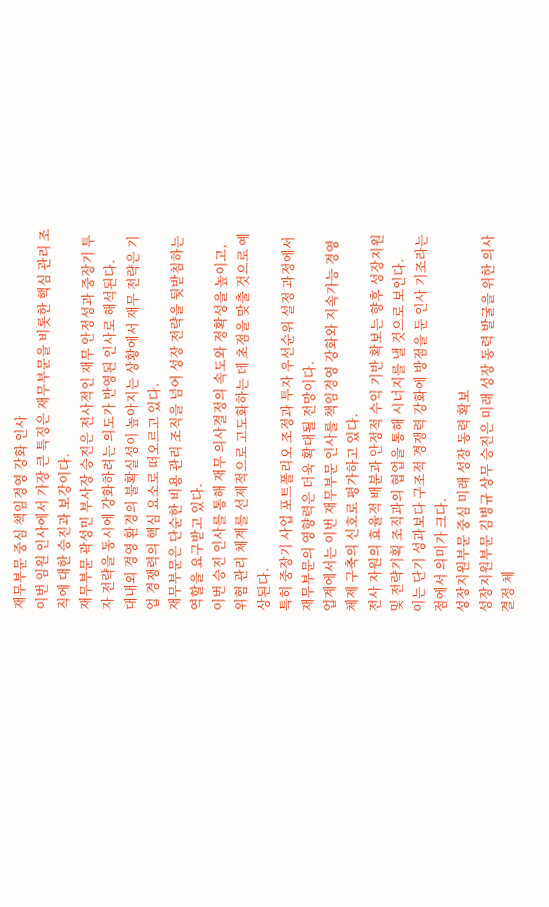재무부문 중심 책임경영 강화 인사
이번 임원 인사에서 가장 큰 특징은 재무부문을 비롯한 핵심 관리 조직에 대한 승진과 보강이다.
재무부문 곽성민 부사장 승진은 전사적인 재무 안정성과 중장기 투자 전략을 동시에 강화하려는 의도가 반영된 인사로 해석된다.
대내외 경영 환경의 불확실성이 높아지는 상황에서 재무 전략은 기업 경쟁력의 핵심 요소로 떠오르고 있다.
재무부문은 단순한 비용 관리 조직을 넘어 성장 전략을 뒷받침하는 역할을 요구받고 있다.
이번 승진 인사를 통해 재무 의사결정의 속도와 정확성을 높이고, 위험 관리 체계를 선제적으로 고도화하는 데 초점을 맞출 것으로 예상된다.
특히 중장기 사업 포트폴리오 조정과 투자 우선순위 설정 과정에서 재무부문의 영향력은 더욱 확대될 전망이다.
업계에서는 이번 재무부문 인사를 책임경영 강화와 지속가능 경영 체제 구축의 신호로 평가하고 있다.
전사 자원의 효율적 배분과 안정적 수익 기반 확보는 향후 성장지원 및 전략기획 조직과의 협업을 통해 시너지를 낼 것으로 보인다.
이는 단기 성과보다 구조적 경쟁력 강화에 방점을 둔 인사 기조라는 점에서 의미가 크다.
성장지원부문 중심 미래 성장 동력 확보
성장지원부문 김병규 상무 승진은 미래 성장 동력 발굴을 위한 의사결정 체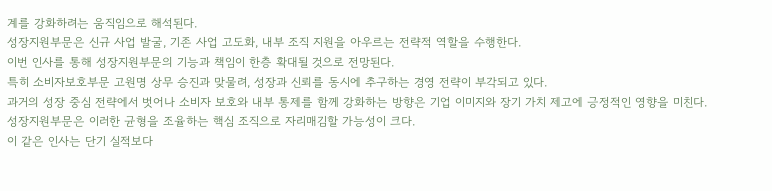계를 강화하려는 움직임으로 해석된다.
성장지원부문은 신규 사업 발굴, 기존 사업 고도화, 내부 조직 지원을 아우르는 전략적 역할을 수행한다.
이번 인사를 통해 성장지원부문의 기능과 책임이 한층 확대될 것으로 전망된다.
특히 소비자보호부문 고원명 상무 승진과 맞물려, 성장과 신뢰를 동시에 추구하는 경영 전략이 부각되고 있다.
과거의 성장 중심 전략에서 벗어나 소비자 보호와 내부 통제를 함께 강화하는 방향은 기업 이미지와 장기 가치 제고에 긍정적인 영향을 미친다.
성장지원부문은 이러한 균형을 조율하는 핵심 조직으로 자리매김할 가능성이 크다.
이 같은 인사는 단기 실적보다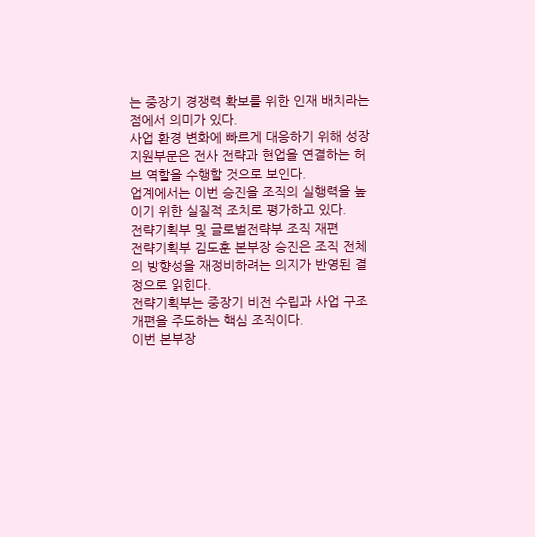는 중장기 경쟁력 확보를 위한 인재 배치라는 점에서 의미가 있다.
사업 환경 변화에 빠르게 대응하기 위해 성장지원부문은 전사 전략과 현업을 연결하는 허브 역할을 수행할 것으로 보인다.
업계에서는 이번 승진을 조직의 실행력을 높이기 위한 실질적 조치로 평가하고 있다.
전략기획부 및 글로벌전략부 조직 재편
전략기획부 김도훈 본부장 승진은 조직 전체의 방향성을 재정비하려는 의지가 반영된 결정으로 읽힌다.
전략기획부는 중장기 비전 수립과 사업 구조 개편을 주도하는 핵심 조직이다.
이번 본부장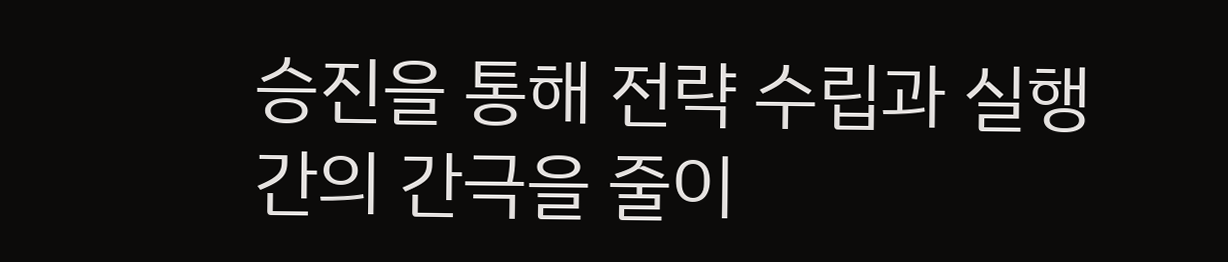승진을 통해 전략 수립과 실행 간의 간극을 줄이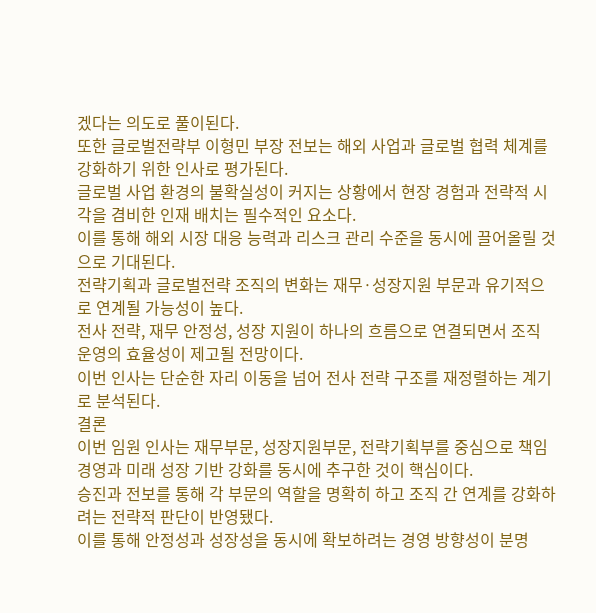겠다는 의도로 풀이된다.
또한 글로벌전략부 이형민 부장 전보는 해외 사업과 글로벌 협력 체계를 강화하기 위한 인사로 평가된다.
글로벌 사업 환경의 불확실성이 커지는 상황에서 현장 경험과 전략적 시각을 겸비한 인재 배치는 필수적인 요소다.
이를 통해 해외 시장 대응 능력과 리스크 관리 수준을 동시에 끌어올릴 것으로 기대된다.
전략기획과 글로벌전략 조직의 변화는 재무·성장지원 부문과 유기적으로 연계될 가능성이 높다.
전사 전략, 재무 안정성, 성장 지원이 하나의 흐름으로 연결되면서 조직 운영의 효율성이 제고될 전망이다.
이번 인사는 단순한 자리 이동을 넘어 전사 전략 구조를 재정렬하는 계기로 분석된다.
결론
이번 임원 인사는 재무부문, 성장지원부문, 전략기획부를 중심으로 책임경영과 미래 성장 기반 강화를 동시에 추구한 것이 핵심이다.
승진과 전보를 통해 각 부문의 역할을 명확히 하고 조직 간 연계를 강화하려는 전략적 판단이 반영됐다.
이를 통해 안정성과 성장성을 동시에 확보하려는 경영 방향성이 분명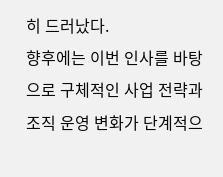히 드러났다.
향후에는 이번 인사를 바탕으로 구체적인 사업 전략과 조직 운영 변화가 단계적으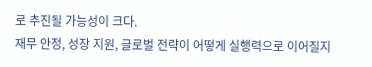로 추진될 가능성이 크다.
재무 안정, 성장 지원, 글로벌 전략이 어떻게 실행력으로 이어질지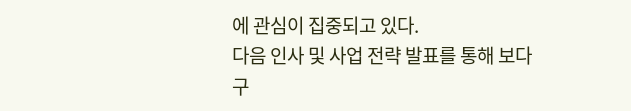에 관심이 집중되고 있다.
다음 인사 및 사업 전략 발표를 통해 보다 구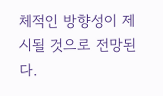체적인 방향성이 제시될 것으로 전망된다.